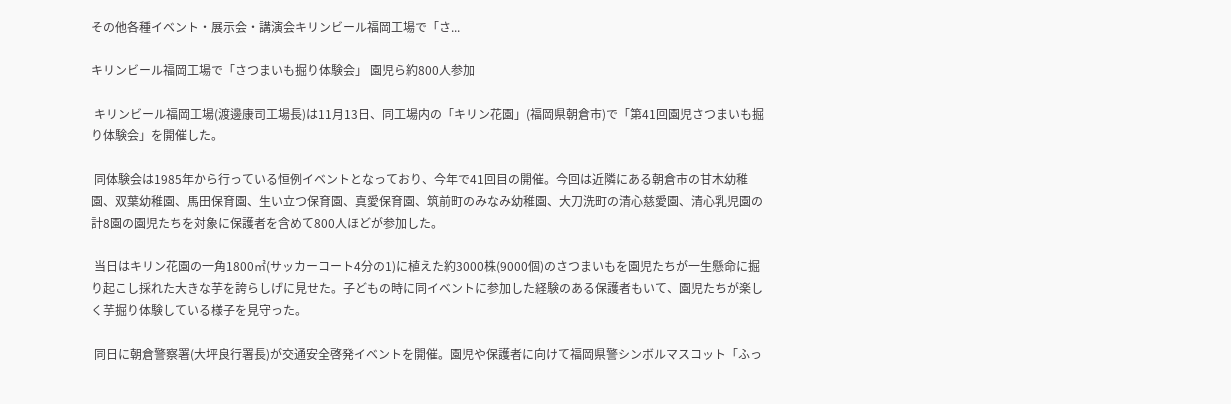その他各種イベント・展示会・講演会キリンビール福岡工場で「さ...

キリンビール福岡工場で「さつまいも掘り体験会」 園児ら約800人参加

 キリンビール福岡工場(渡邊康司工場長)は11月13日、同工場内の「キリン花園」(福岡県朝倉市)で「第41回園児さつまいも掘り体験会」を開催した。

 同体験会は1985年から行っている恒例イベントとなっており、今年で41回目の開催。今回は近隣にある朝倉市の甘木幼稚園、双葉幼稚園、馬田保育園、生い立つ保育園、真愛保育園、筑前町のみなみ幼稚園、大刀洗町の清心慈愛園、清心乳児園の計8園の園児たちを対象に保護者を含めて800人ほどが参加した。

 当日はキリン花園の一角1800㎡(サッカーコート4分の1)に植えた約3000株(9000個)のさつまいもを園児たちが一生懸命に掘り起こし採れた大きな芋を誇らしげに見せた。子どもの時に同イベントに参加した経験のある保護者もいて、園児たちが楽しく芋掘り体験している様子を見守った。

 同日に朝倉警察署(大坪良行署長)が交通安全啓発イベントを開催。園児や保護者に向けて福岡県警シンボルマスコット「ふっ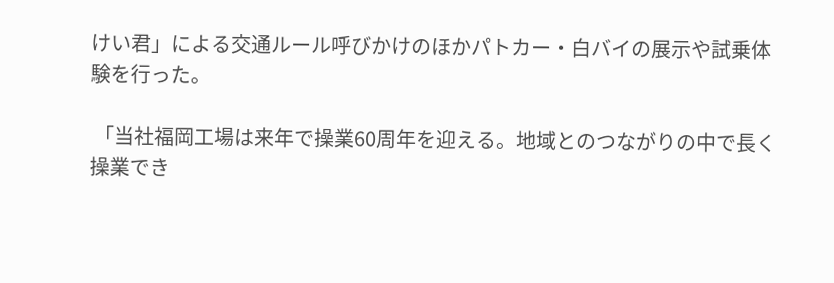けい君」による交通ルール呼びかけのほかパトカー・白バイの展示や試乗体験を行った。

 「当社福岡工場は来年で操業60周年を迎える。地域とのつながりの中で長く操業でき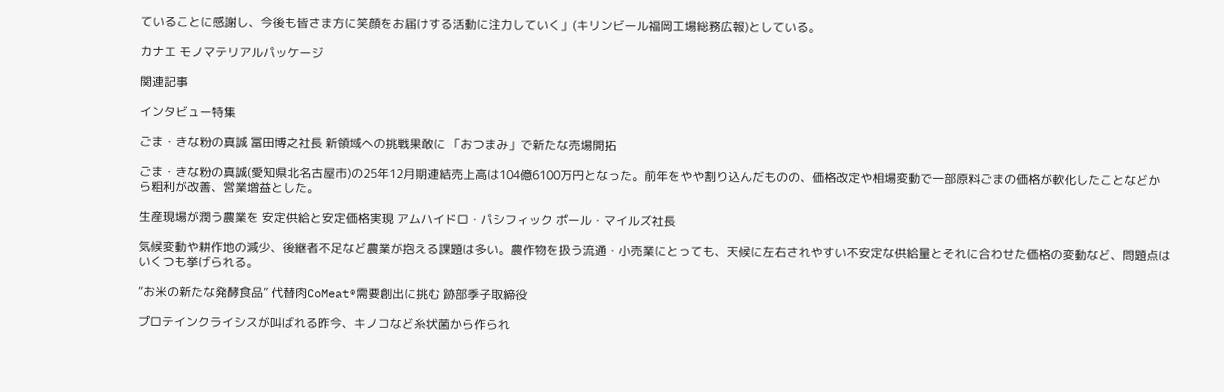ていることに感謝し、今後も皆さま方に笑顔をお届けする活動に注力していく」(キリンビール福岡工場総務広報)としている。

カナエ モノマテリアルパッケージ

関連記事

インタビュー特集

ごま・きな粉の真誠 冨田博之社長 新領域への挑戦果敢に 「おつまみ」で新たな売場開拓

ごま・きな粉の真誠(愛知県北名古屋市)の25年12月期連結売上高は104億6100万円となった。前年をやや割り込んだものの、価格改定や相場変動で一部原料ごまの価格が軟化したことなどから粗利が改善、営業増益とした。

生産現場が潤う農業を 安定供給と安定価格実現 アムハイドロ・パシフィック ポール・マイルズ社長

気候変動や耕作地の減少、後継者不足など農業が抱える課題は多い。農作物を扱う流通・小売業にとっても、天候に左右されやすい不安定な供給量とそれに合わせた価格の変動など、問題点はいくつも挙げられる。

“お米の新たな発酵食品” 代替肉CoMeat®需要創出に挑む 跡部季子取締役

プロテインクライシスが叫ばれる昨今、キノコなど糸状菌から作られ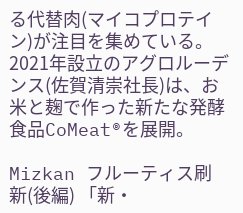る代替肉(マイコプロテイン)が注目を集めている。2021年設立のアグロルーデンス(佐賀清崇社長)は、お米と麹で作った新たな発酵食品CoMeat®を展開。

Mizkan フルーティス刷新(後編) 「新・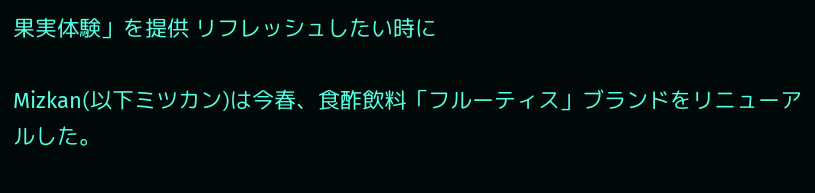果実体験」を提供 リフレッシュしたい時に

Mizkan(以下ミツカン)は今春、食酢飲料「フルーティス」ブランドをリニューアルした。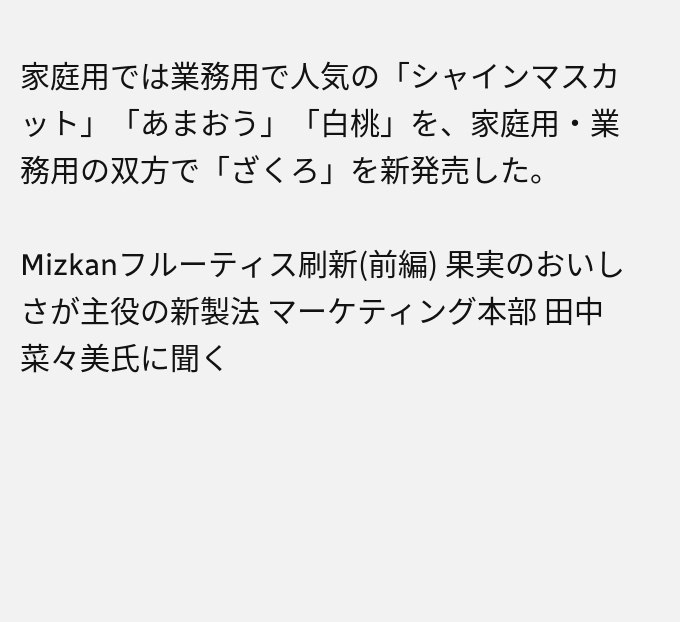家庭用では業務用で人気の「シャインマスカット」「あまおう」「白桃」を、家庭用・業務用の双方で「ざくろ」を新発売した。

Mizkanフルーティス刷新(前編) 果実のおいしさが主役の新製法 マーケティング本部 田中菜々美氏に聞く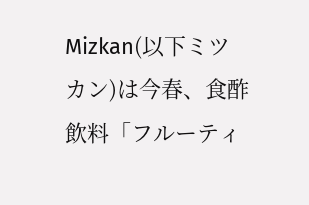Mizkan(以下ミツカン)は今春、食酢飲料「フルーティ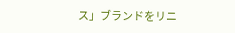ス」ブランドをリニ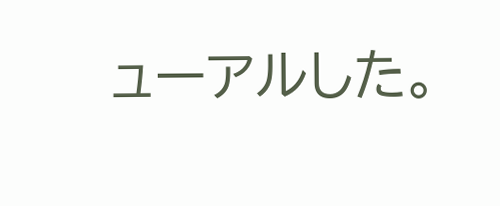ューアルした。